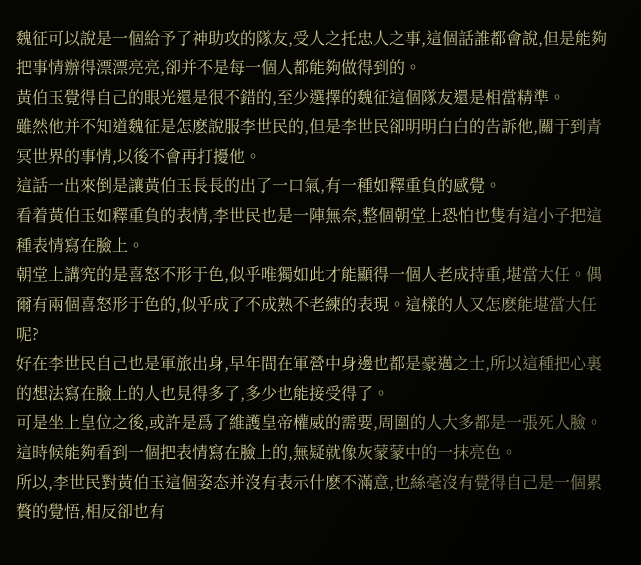魏征可以說是一個給予了神助攻的隊友,受人之托忠人之事,這個話誰都會說,但是能夠把事情辦得漂漂亮亮,卻并不是每一個人都能夠做得到的。
黃伯玉覺得自己的眼光還是很不錯的,至少選擇的魏征這個隊友還是相當精準。
雖然他并不知道魏征是怎麽說服李世民的,但是李世民卻明明白白的告訴他,關于到青冥世界的事情,以後不會再打擾他。
這話一出來倒是讓黃伯玉長長的出了一口氣,有一種如釋重負的感覺。
看着黃伯玉如釋重負的表情,李世民也是一陣無奈,整個朝堂上恐怕也隻有這小子把這種表情寫在臉上。
朝堂上講究的是喜怒不形于色,似乎唯獨如此才能顯得一個人老成持重,堪當大任。偶爾有兩個喜怒形于色的,似乎成了不成熟不老練的表現。這樣的人又怎麽能堪當大任呢?
好在李世民自己也是軍旅出身,早年間在軍營中身邊也都是豪邁之士,所以這種把心裏的想法寫在臉上的人也見得多了,多少也能接受得了。
可是坐上皇位之後,或許是爲了維護皇帝權威的需要,周圍的人大多都是一張死人臉。這時候能夠看到一個把表情寫在臉上的,無疑就像灰蒙蒙中的一抹亮色。
所以,李世民對黃伯玉這個姿态并沒有表示什麽不滿意,也絲毫沒有覺得自己是一個累贅的覺悟,相反卻也有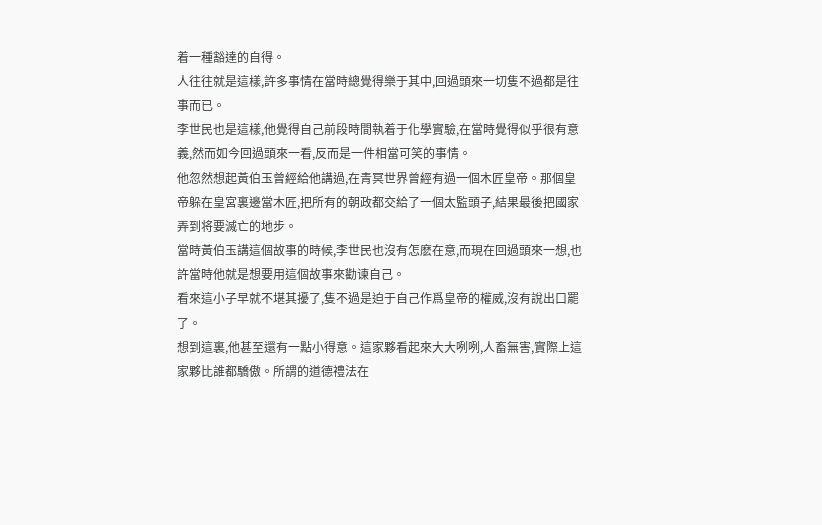着一種豁達的自得。
人往往就是這樣,許多事情在當時總覺得樂于其中,回過頭來一切隻不過都是往事而已。
李世民也是這樣,他覺得自己前段時間執着于化學實驗,在當時覺得似乎很有意義,然而如今回過頭來一看,反而是一件相當可笑的事情。
他忽然想起黃伯玉曾經給他講過,在青冥世界曾經有過一個木匠皇帝。那個皇帝躲在皇宮裏邊當木匠,把所有的朝政都交給了一個太監頭子,結果最後把國家弄到将要滅亡的地步。
當時黃伯玉講這個故事的時候,李世民也沒有怎麽在意,而現在回過頭來一想,也許當時他就是想要用這個故事來勸谏自己。
看來這小子早就不堪其擾了,隻不過是迫于自己作爲皇帝的權威,沒有說出口罷了。
想到這裏,他甚至還有一點小得意。這家夥看起來大大咧咧,人畜無害,實際上這家夥比誰都驕傲。所謂的道德禮法在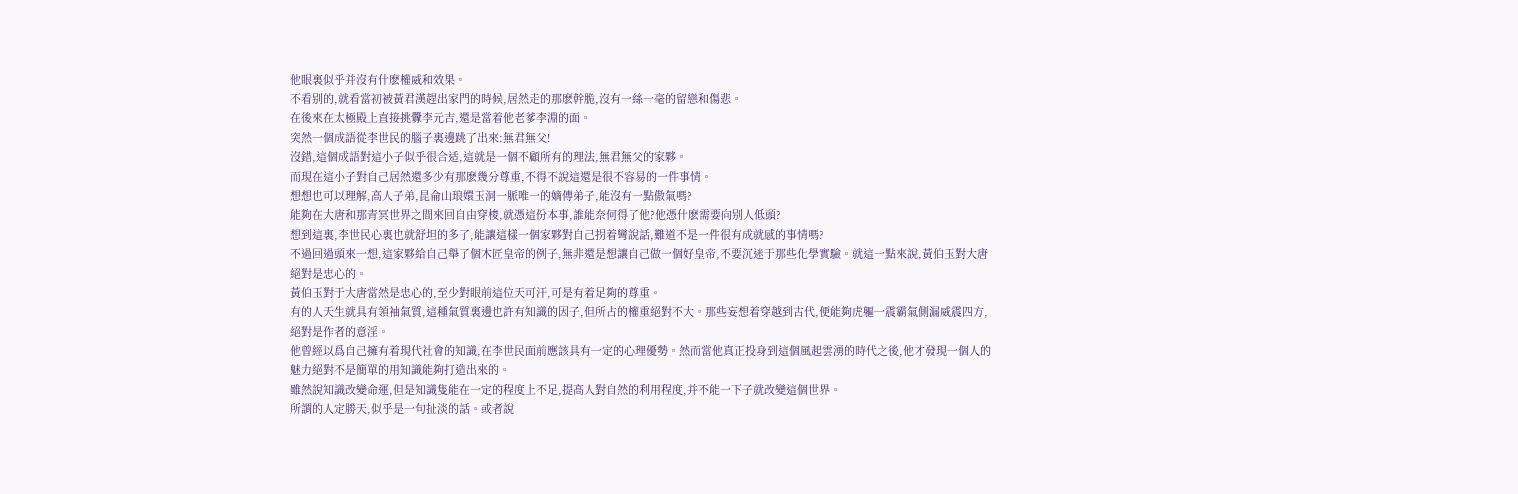他眼裏似乎并沒有什麽權威和效果。
不看别的,就看當初被黃君漢趕出家門的時候,居然走的那麽幹脆,沒有一絲一毫的留戀和傷悲。
在後來在太極殿上直接挑釁李元吉,還是當着他老爹李淵的面。
突然一個成語從李世民的腦子裏邊跳了出來:無君無父!
沒錯,這個成語對這小子似乎很合适,這就是一個不顧所有的理法,無君無父的家夥。
而現在這小子對自己居然還多少有那麽幾分尊重,不得不說這還是很不容易的一件事情。
想想也可以理解,高人子弟,昆侖山琅嬛玉洞一脈唯一的嫡傳弟子,能沒有一點傲氣嗎?
能夠在大唐和那青冥世界之間來回自由穿梭,就憑這份本事,誰能奈何得了他?他憑什麽需要向别人低頭?
想到這裏,李世民心裏也就舒坦的多了,能讓這樣一個家夥對自己拐着彎說話,難道不是一件很有成就感的事情嗎?
不過回過頭來一想,這家夥給自己舉了個木匠皇帝的例子,無非還是想讓自己做一個好皇帝,不要沉迷于那些化學實驗。就這一點來說,黃伯玉對大唐絕對是忠心的。
黃伯玉對于大唐當然是忠心的,至少對眼前這位天可汗,可是有着足夠的尊重。
有的人天生就具有領袖氣質,這種氣質裏邊也許有知識的因子,但所占的權重絕對不大。那些妄想着穿越到古代,便能夠虎軀一震霸氣側漏威震四方,絕對是作者的意淫。
他曾經以爲自己擁有着現代社會的知識,在李世民面前應該具有一定的心理優勢。然而當他真正投身到這個風起雲湧的時代之後,他才發現一個人的魅力絕對不是簡單的用知識能夠打造出來的。
雖然說知識改變命運,但是知識隻能在一定的程度上不足,提高人對自然的利用程度,并不能一下子就改變這個世界。
所謂的人定勝天,似乎是一句扯淡的話。或者說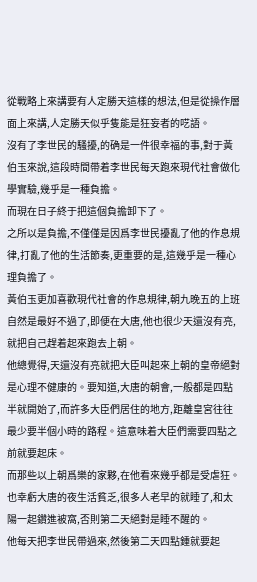從戰略上來講要有人定勝天這樣的想法,但是從操作層面上來講,人定勝天似乎隻能是狂妄者的呓語。
沒有了李世民的騷擾,的确是一件很幸福的事,對于黃伯玉來說,這段時間帶着李世民每天跑來現代社會做化學實驗,幾乎是一種負擔。
而現在日子終于把這個負擔卸下了。
之所以是負擔,不僅僅是因爲李世民擾亂了他的作息規律,打亂了他的生活節奏,更重要的是,這幾乎是一種心理負擔了。
黃伯玉更加喜歡現代社會的作息規律,朝九晚五的上班自然是最好不過了,即便在大唐,他也很少天還沒有亮,就把自己趕着起來跑去上朝。
他總覺得,天還沒有亮就把大臣叫起來上朝的皇帝絕對是心理不健康的。要知道,大唐的朝會,一般都是四點半就開始了,而許多大臣們居住的地方,距離皇宮往往最少要半個小時的路程。這意味着大臣們需要四點之前就要起床。
而那些以上朝爲樂的家夥,在他看來幾乎都是受虐狂。
也幸虧大唐的夜生活貧乏,很多人老早的就睡了,和太陽一起鑽進被窩,否則第二天絕對是睡不醒的。
他每天把李世民帶過來,然後第二天四點鍾就要起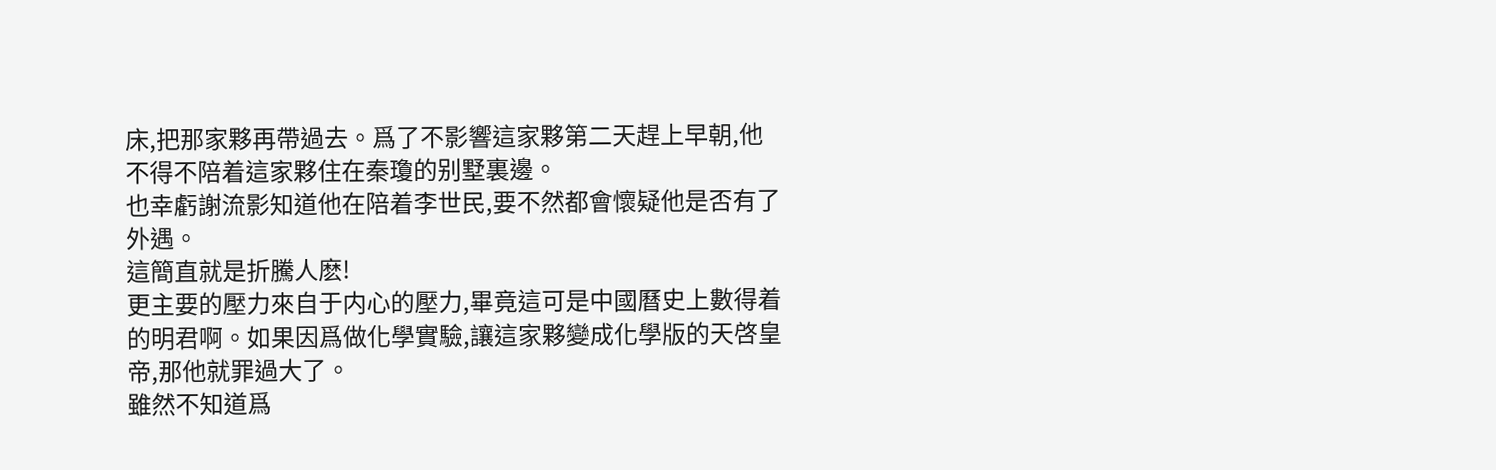床,把那家夥再帶過去。爲了不影響這家夥第二天趕上早朝,他不得不陪着這家夥住在秦瓊的别墅裏邊。
也幸虧謝流影知道他在陪着李世民,要不然都會懷疑他是否有了外遇。
這簡直就是折騰人麽!
更主要的壓力來自于内心的壓力,畢竟這可是中國曆史上數得着的明君啊。如果因爲做化學實驗,讓這家夥變成化學版的天啓皇帝,那他就罪過大了。
雖然不知道爲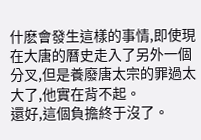什麽會發生這樣的事情,即使現在大唐的曆史走入了另外一個分叉,但是養廢唐太宗的罪過太大了,他實在背不起。
還好,這個負擔終于沒了。